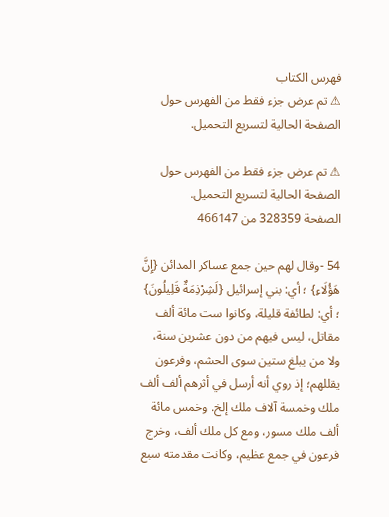فهرس الكتاب
⚠ تم عرض جزء فقط من الفهرس حول الصفحة الحالية لتسريع التحميل.

⚠ تم عرض جزء فقط من الفهرس حول الصفحة الحالية لتسريع التحميل.
الصفحة 328359 من 466147

54 -وقال لهم حين جمع عساكر المدائن {إِنَّ هَؤُلَاءِ} ؛ أي: بني إسرائيل {لَشِرْذِمَةٌ قَلِيلُونَ} ؛ أي: لطائفة قليلة، وكانوا ست مائة ألف مقاتل، ليس فيهم من دون عشرين سنة، ولا من يبلغ ستين سوى الحشم، وفرعون يقللهم؛ إذ روي أنه أرسل في أثرهم ألف ألف ملك وخمسة آلاف ملك إلخ. وخمس مائة ألف ملك مسور، ومع كل ملك ألف، وخرج فرعون في جمع عظيم، وكانت مقدمته سبع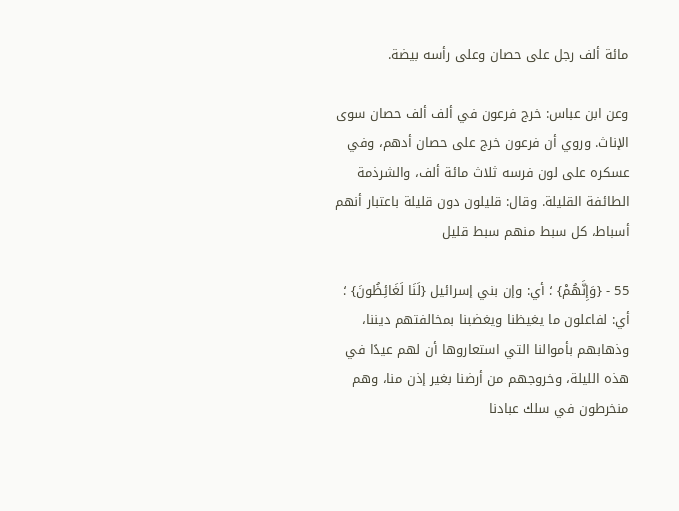مائة ألف رجل على حصان وعلى رأسه بيضة.

وعن ابن عباس: خرج فرعون في ألف ألف حصان سوى الإناث. وروي أن فرعون خرج على حصان أدهم، وفي عسكره على لون فرسه ثلاث مائة ألف، والشرذمة الطائفة القليلة. وقال: قليلون دون قليلة باعتبار أنهم أسباط، كل سبط منهم سبط قليل

55 - {وَإِنَّهُمْ} ؛ أي: وإن بني إسرائيل {لَنَا لَغَائِظُونَ} ؛ أي: لفاعلون ما يغيظنا ويغضبنا بمخالفتهم ديننا، وذهابهم بأموالنا التي استعاروها أن لهم عيدًا في هذه الليلة، وخروجهم من أرضنا بغير إذن منا، وهم منخرطون في سلك عبادنا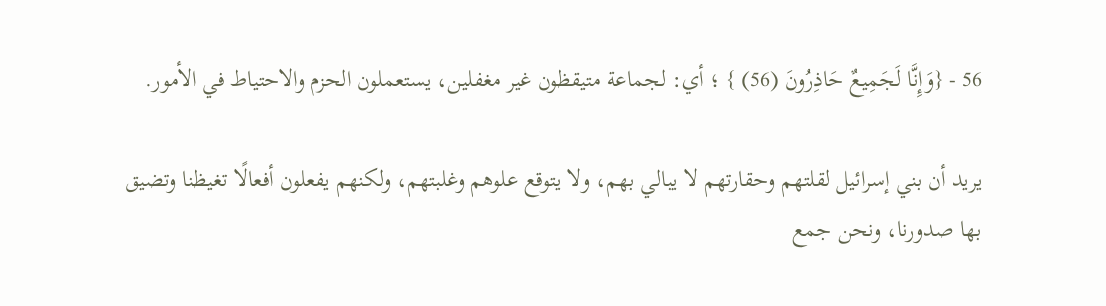56 - {وَإِنَّا لَجَمِيعٌ حَاذِرُونَ (56) } ؛ أي: لجماعة متيقظون غير مغفلين، يستعملون الحزم والاحتياط في الأمور.

يريد أن بني إسرائيل لقلتهم وحقارتهم لا يبالي بهم، ولا يتوقع علوهم وغلبتهم، ولكنهم يفعلون أفعالًا تغيظنا وتضيق بها صدورنا، ونحن جمع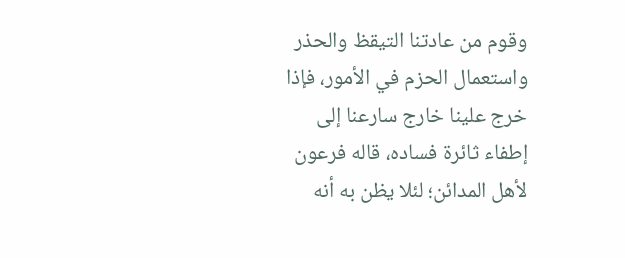وقوم من عادتنا التيقظ والحذر واستعمال الحزم في الأمور، فإذا خرج علينا خارج سارعنا إلى إطفاء ثائرة فساده، قاله فرعون لأهل المدائن؛ لئلا يظن به أنه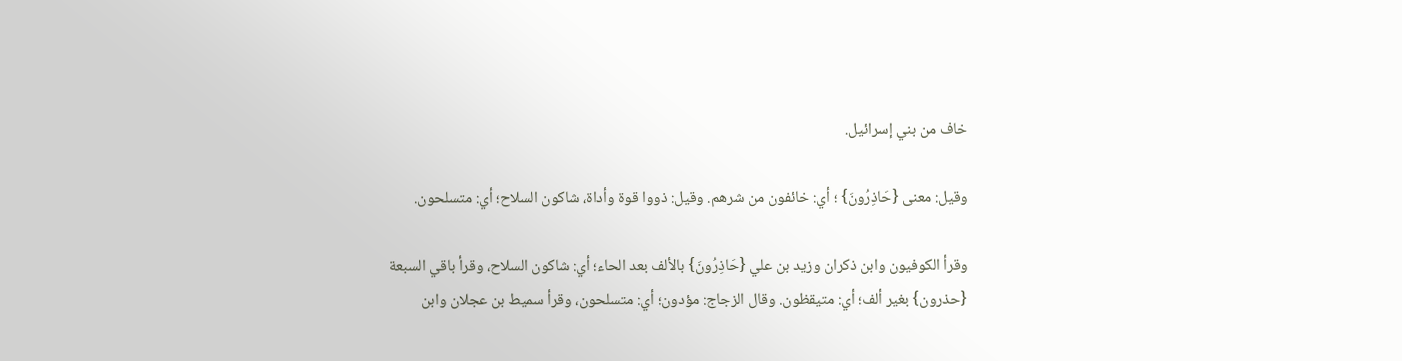خاف من بني إسرائيل.

وقيل: معنى {حَاذِرُونَ} ؛ أي: خائفون من شرهم. وقيل: ذووا قوة وأداة، شاكون السلاح؛ أي: متسلحون.

وقرأ الكوفيون وابن ذكران وزيد بن علي {حَاذِرُونَ} بالألف بعد الحاء؛ أي: شاكون السلاح، وقرأ باقي السبعة {حذرون} بغير ألف؛ أي: متيقظون. وقال الزجاج: مؤدون؛ أي: متسلحون، وقرأ سميط بن عجلان وابن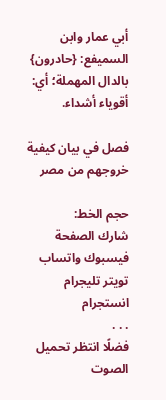أبي عمار وابن السميفع: {حادرون} بالدال المهملة؛ أي: أقوياء أشداء.

فصل في بيان كيفية خروجهم من مصر

حجم الخط:
شارك الصفحة
فيسبوك واتساب تويتر تليجرام انستجرام
. . .
فضلًا انتظر تحميل الصوت